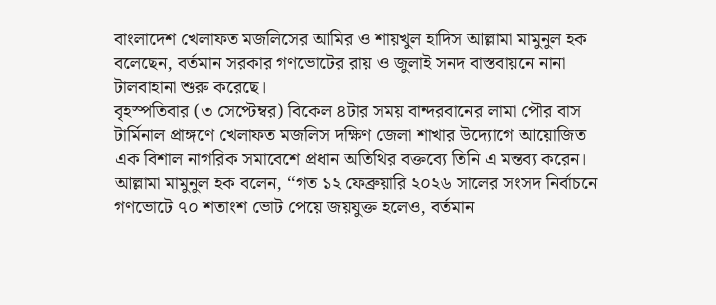বাংলাদেশ খেলাফত মজলিসের আমির ও শায়খুল হাদিস আল্লামা মামুনুল হক বলেছেন, বর্তমান সরকার গণভোটের রায় ও জুলাই সনদ বাস্তবায়নে নানা টালবাহানা শুরু করেছে।
বৃহস্পতিবার (৩ সেপ্টেম্বর) বিকেল ৪টার সময় বান্দরবানের লামা পৌর বাস টার্মিনাল প্রাঙ্গণে খেলাফত মজলিস দক্ষিণ জেলা শাখার উদ্যোগে আয়োজিত এক বিশাল নাগরিক সমাবেশে প্রধান অতিথির বক্তব্যে তিনি এ মন্তব্য করেন।
আল্লামা মামুনুল হক বলেন, ‘‘গত ১২ ফেব্রুয়ারি ২০২৬ সালের সংসদ নির্বাচনে গণভোটে ৭০ শতাংশ ভোট পেয়ে জয়যুক্ত হলেও, বর্তমান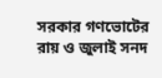সরকার গণভোটের রায় ও জুলাই সনদ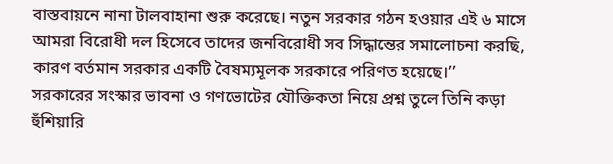বাস্তবায়নে নানা টালবাহানা শুরু করেছে। নতুন সরকার গঠন হওয়ার এই ৬ মাসে আমরা বিরোধী দল হিসেবে তাদের জনবিরোধী সব সিদ্ধান্তের সমালোচনা করছি, কারণ বর্তমান সরকার একটি বৈষম্যমূলক সরকারে পরিণত হয়েছে।’’
সরকারের সংস্কার ভাবনা ও গণভোটের যৌক্তিকতা নিয়ে প্রশ্ন তুলে তিনি কড়া হুঁশিয়ারি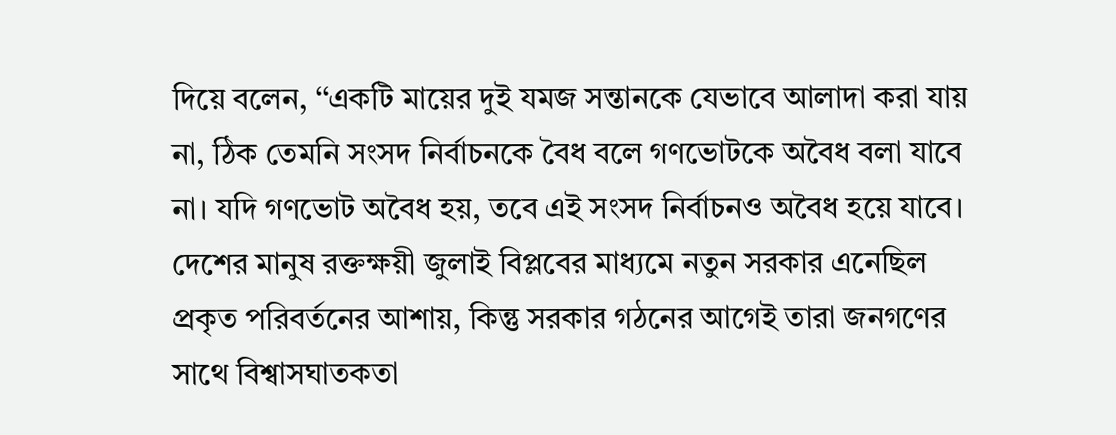দিয়ে বলেন, ‘‘একটি মায়ের দুই যমজ সন্তানকে যেভাবে আলাদা করা যায় না, ঠিক তেমনি সংসদ নির্বাচনকে বৈধ বলে গণভোটকে অবৈধ বলা যাবে না। যদি গণভোট অবৈধ হয়, তবে এই সংসদ নির্বাচনও অবৈধ হয়ে যাবে। দেশের মানুষ রক্তক্ষয়ী জুলাই বিপ্লবের মাধ্যমে নতুন সরকার এনেছিল প্রকৃত পরিবর্তনের আশায়, কিন্তু সরকার গঠনের আগেই তারা জনগণের সাথে বিশ্বাসঘাতকতা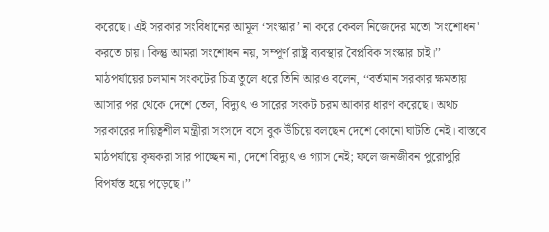করেছে। এই সরকার সংবিধানের আমূল ‘সংস্কার’ না করে কেবল নিজেদের মতো 'সংশোধন' করতে চায়। কিন্তু আমরা সংশোধন নয়, সম্পূর্ণ রাষ্ট্র ব্যবস্থার বৈপ্লবিক সংস্কার চাই।’’
মাঠপর্যায়ের চলমান সংকটের চিত্র তুলে ধরে তিনি আরও বলেন, ‘‘বর্তমান সরকার ক্ষমতায় আসার পর থেকে দেশে তেল, বিদ্যুৎ ও সারের সংকট চরম আকার ধারণ করেছে। অথচ সরকারের দায়িত্বশীল মন্ত্রীরা সংসদে বসে বুক উঁচিয়ে বলছেন দেশে কোনো ঘাটতি নেই। বাস্তবে মাঠপর্যায়ে কৃষকরা সার পাচ্ছেন না, দেশে বিদ্যুৎ ও গ্যাস নেই; ফলে জনজীবন পুরোপুরি বিপর্যস্ত হয়ে পড়েছে।’’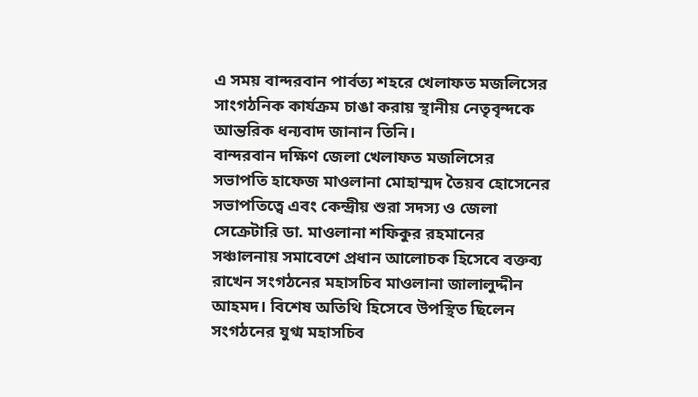এ সময় বান্দরবান পার্বত্য শহরে খেলাফত মজলিসের সাংগঠনিক কার্যক্রম চাঙা করায় স্থানীয় নেতৃবৃন্দকে আন্তরিক ধন্যবাদ জানান তিনি।
বান্দরবান দক্ষিণ জেলা খেলাফত মজলিসের সভাপতি হাফেজ মাওলানা মোহাম্মদ তৈয়ব হোসেনের সভাপতিত্বে এবং কেন্দ্রীয় শুরা সদস্য ও জেলা সেক্রেটারি ডা. মাওলানা শফিকুর রহমানের সঞ্চালনায় সমাবেশে প্রধান আলোচক হিসেবে বক্তব্য রাখেন সংগঠনের মহাসচিব মাওলানা জালালুদ্দীন আহমদ। বিশেষ অতিথি হিসেবে উপস্থিত ছিলেন সংগঠনের যুগ্ম মহাসচিব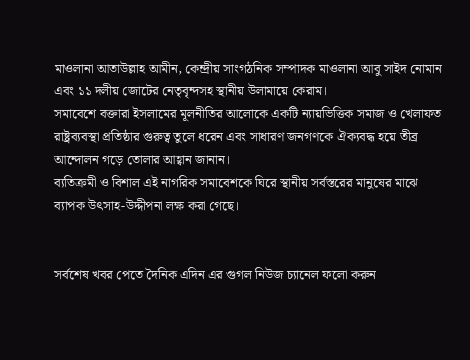মাওলানা আতাউল্লাহ আমীন, কেন্দ্রীয় সাংগঠনিক সম্পাদক মাওলানা আবু সাইদ নোমান এবং ১১ দলীয় জোটের নেতৃবৃন্দসহ স্থানীয় উলামায়ে কেরাম।
সমাবেশে বক্তারা ইসলামের মূলনীতির আলোকে একটি ন্যায়ভিত্তিক সমাজ ও খেলাফত রাষ্ট্রব্যবস্থা প্রতিষ্ঠার গুরুত্ব তুলে ধরেন এবং সাধারণ জনগণকে ঐক্যবদ্ধ হয়ে তীব্র আন্দোলন গড়ে তোলার আহ্বান জানান।
ব্যতিক্রমী ও বিশাল এই নাগরিক সমাবেশকে ঘিরে স্থানীয় সর্বস্তরের মানুষের মাঝে ব্যাপক উৎসাহ-উদ্দীপনা লক্ষ করা গেছে।


সর্বশেষ খবর পেতে দৈনিক এদিন এর গুগল নিউজ চ্যানেল ফলো করুন